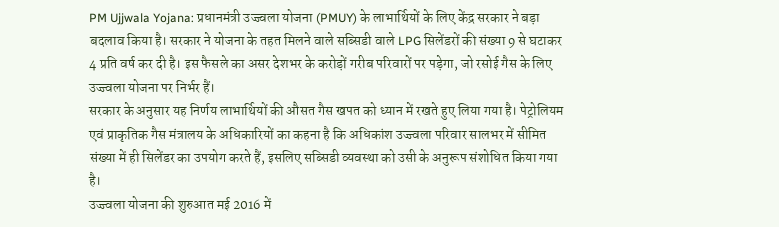PM Ujjwala Yojana: प्रधानमंत्री उज्ज्वला योजना (PMUY) के लाभार्थियों के लिए केंद्र सरकार ने बड़ा बदलाव किया है। सरकार ने योजना के तहत मिलने वाले सब्सिडी वाले LPG सिलेंडरों की संख्या 9 से घटाकर 4 प्रति वर्ष कर दी है। इस फैसले का असर देशभर के करोड़ों गरीब परिवारों पर पड़ेगा, जो रसोई गैस के लिए उज्ज्वला योजना पर निर्भर हैं।
सरकार के अनुसार यह निर्णय लाभार्थियों की औसत गैस खपत को ध्यान में रखते हुए लिया गया है। पेट्रोलियम एवं प्राकृतिक गैस मंत्रालय के अधिकारियों का कहना है कि अधिकांश उज्ज्वला परिवार सालभर में सीमित संख्या में ही सिलेंडर का उपयोग करते हैं, इसलिए सब्सिडी व्यवस्था को उसी के अनुरूप संशोधित किया गया है।
उज्ज्वला योजना की शुरुआत मई 2016 में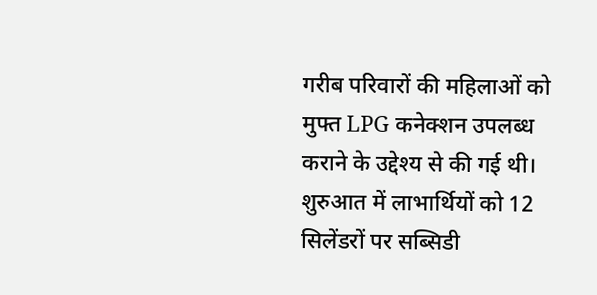गरीब परिवारों की महिलाओं को मुफ्त LPG कनेक्शन उपलब्ध कराने के उद्देश्य से की गई थी। शुरुआत में लाभार्थियों को 12 सिलेंडरों पर सब्सिडी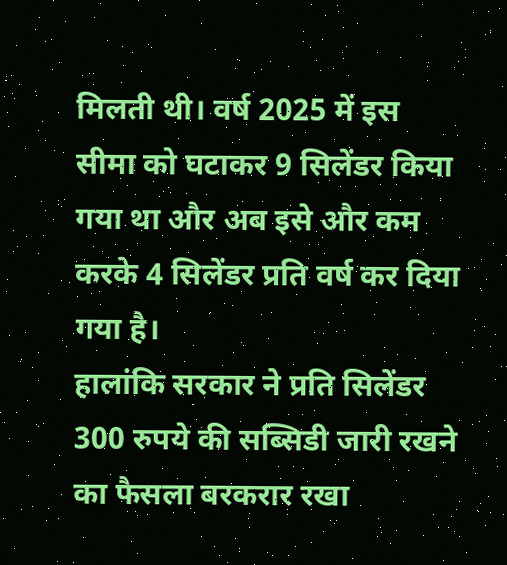मिलती थी। वर्ष 2025 में इस सीमा को घटाकर 9 सिलेंडर किया गया था और अब इसे और कम करके 4 सिलेंडर प्रति वर्ष कर दिया गया है।
हालांकि सरकार ने प्रति सिलेंडर 300 रुपये की सब्सिडी जारी रखने का फैसला बरकरार रखा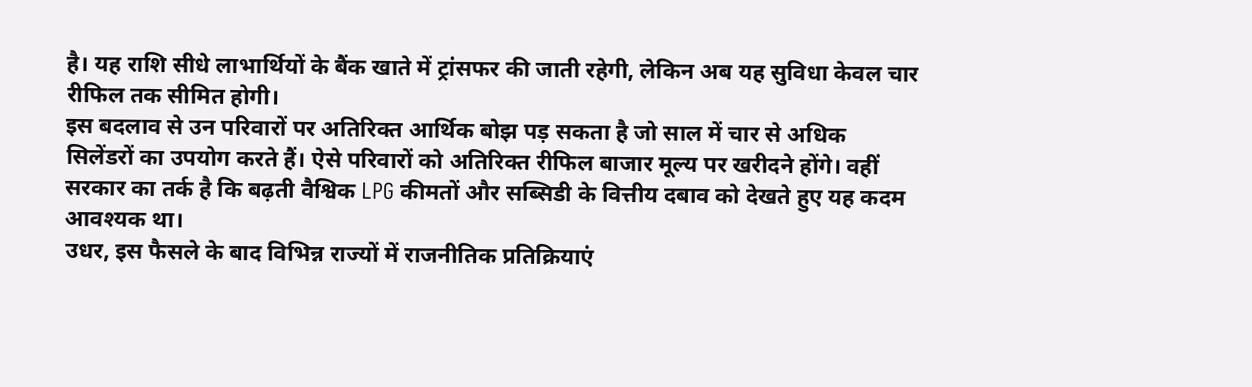है। यह राशि सीधे लाभार्थियों के बैंक खाते में ट्रांसफर की जाती रहेगी, लेकिन अब यह सुविधा केवल चार रीफिल तक सीमित होगी।
इस बदलाव से उन परिवारों पर अतिरिक्त आर्थिक बोझ पड़ सकता है जो साल में चार से अधिक सिलेंडरों का उपयोग करते हैं। ऐसे परिवारों को अतिरिक्त रीफिल बाजार मूल्य पर खरीदने होंगे। वहीं सरकार का तर्क है कि बढ़ती वैश्विक LPG कीमतों और सब्सिडी के वित्तीय दबाव को देखते हुए यह कदम आवश्यक था।
उधर, इस फैसले के बाद विभिन्न राज्यों में राजनीतिक प्रतिक्रियाएं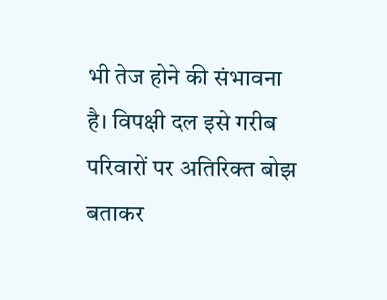भी तेज होने की संभावना है। विपक्षी दल इसे गरीब परिवारों पर अतिरिक्त बोझ बताकर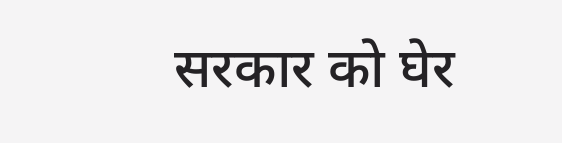सरकार को घेर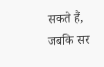सकते हैं, जबकि सर